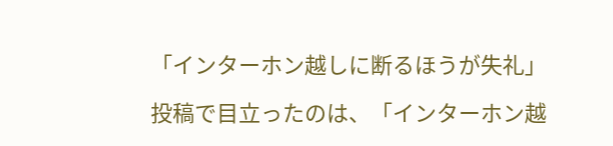「インターホン越しに断るほうが失礼」

投稿で目立ったのは、「インターホン越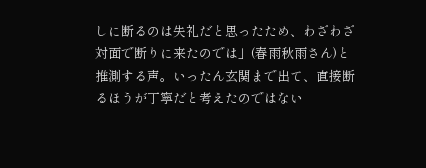しに断るのは失礼だと思ったため、わざわざ対面で断りに来たのでは」(春雨秋雨さん)と推測する声。いったん玄関まで出て、直接断るほうが丁寧だと考えたのではない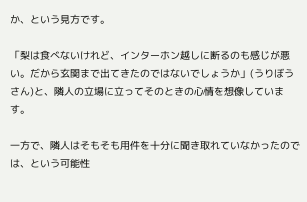か、という見方です。

「梨は食べないけれど、インターホン越しに断るのも感じが悪い。だから玄関まで出てきたのではないでしょうか」(うりぼうさん)と、隣人の立場に立ってそのときの心情を想像しています。

一方で、隣人はそもそも用件を十分に聞き取れていなかったのでは、という可能性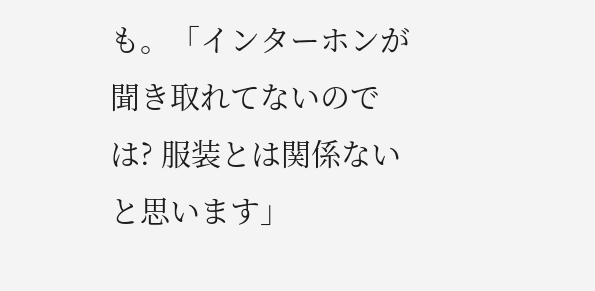も。「インターホンが聞き取れてないのでは? 服装とは関係ないと思います」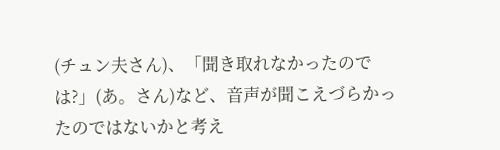(チュン夫さん)、「聞き取れなかったのでは?」(あ。さん)など、音声が聞こえづらかったのではないかと考え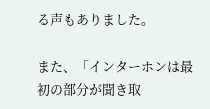る声もありました。

また、「インターホンは最初の部分が聞き取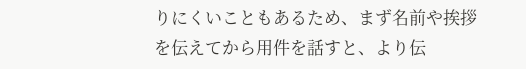りにくいこともあるため、まず名前や挨拶を伝えてから用件を話すと、より伝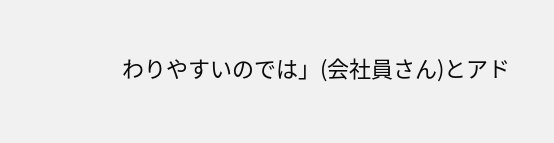わりやすいのでは」(会社員さん)とアド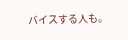バイスする人も。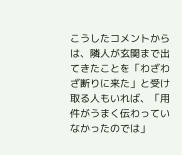こうしたコメントからは、隣人が玄関まで出てきたことを「わざわざ断りに来た」と受け取る人もいれば、「用件がうまく伝わっていなかったのでは」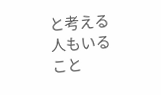と考える人もいること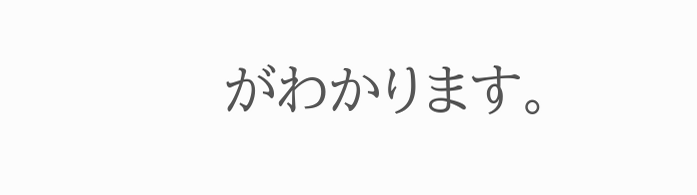がわかります。